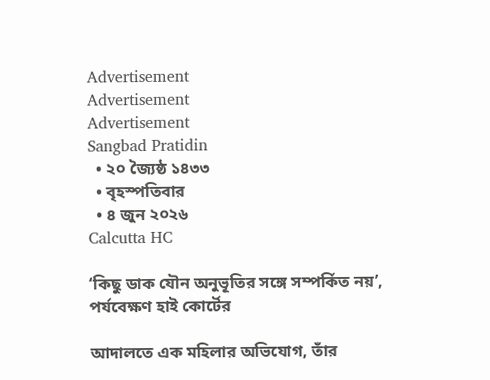Advertisement
Advertisement
Advertisement
Sangbad Pratidin
  • ২০ জ্যৈষ্ঠ ১৪৩৩
  • বৃহস্পতিবার
  • ৪ জুন ২০২৬
Calcutta HC

‘কিছু ডাক যৌন অনুভূতির সঙ্গে সম্পর্কিত নয়’, পর্যবেক্ষণ হাই কোর্টের

আদালতে এক মহিলার অভিযোগ, তাঁর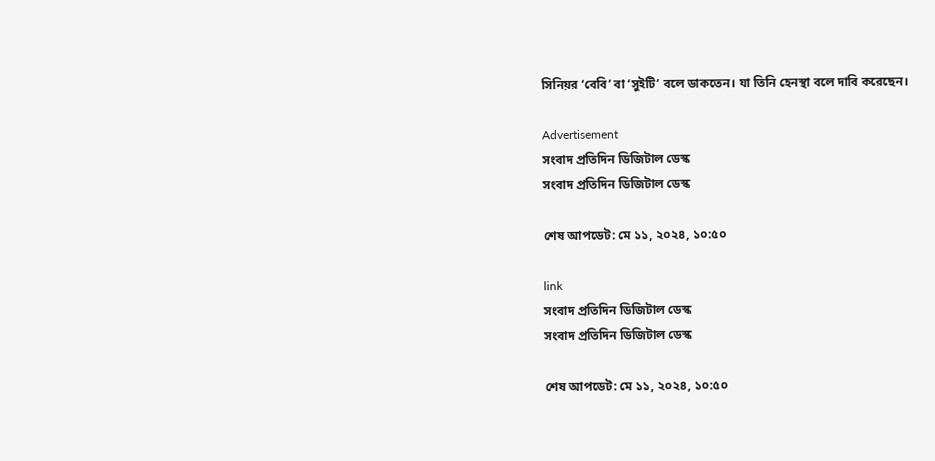সিনিয়র ‘বেবি’ বা ‘সুইটি’ বলে ডাকতেন। যা তিনি হেনস্থা বলে দাবি করেছেন।

Advertisement
সংবাদ প্রতিদিন ডিজিটাল ডেস্ক
সংবাদ প্রতিদিন ডিজিটাল ডেস্ক

শেষ আপডেট: মে ১১, ২০২৪, ১০:৫০

link
সংবাদ প্রতিদিন ডিজিটাল ডেস্ক
সংবাদ প্রতিদিন ডিজিটাল ডেস্ক

শেষ আপডেট: মে ১১, ২০২৪, ১০:৫০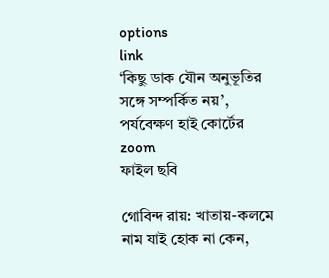options
link
‘কিছু ডাক যৌন অনুভূতির সঙ্গে সম্পর্কিত নয়’, পর্যবেক্ষণ হাই কোর্টের zoom
ফাইল ছবি

গোবিন্দ রায়: খাতায়-কলমে নাম যাই হোক না কেন,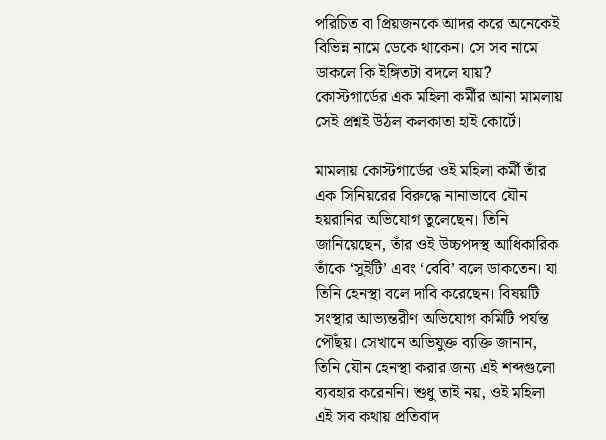পরিচিত বা প্রিয়জনকে আদর করে অনেকেই বিভিন্ন নামে ডেকে থাকেন। সে সব নামে ডাকলে কি ইঙ্গিতটা বদলে যায়? কোস্টগার্ডের এক মহিলা কর্মীর আনা মামলায় সেই প্রশ্নই উঠল কলকাতা হাই কোর্টে।

মামলায় কোস্টগার্ডের ওই মহিলা কর্মী তাঁর এক সিনিয়রের বিরুদ্ধে নানাভাবে যৌন হয়রানির অভিযোগ তুলেছেন। তিনি জানিয়েছেন, তাঁর ওই উচ্চপদস্থ আধিকারিক তাঁকে ‘সুইটি’ এবং ‘বেবি’ বলে ডাকতেন। যা তিনি হেনস্থা বলে দাবি করেছেন। বিষয়টি সংস্থার আভ্যন্তরীণ অভিযোগ কমিটি পর্যন্ত পৌঁছয়। সেখানে অভিযুক্ত ব্যক্তি জানান, তিনি যৌন হেনস্থা করার জন্য এই শব্দগুলো ব্যবহার করেননি। শুধু তাই নয়, ওই মহিলা এই সব কথায় প্রতিবাদ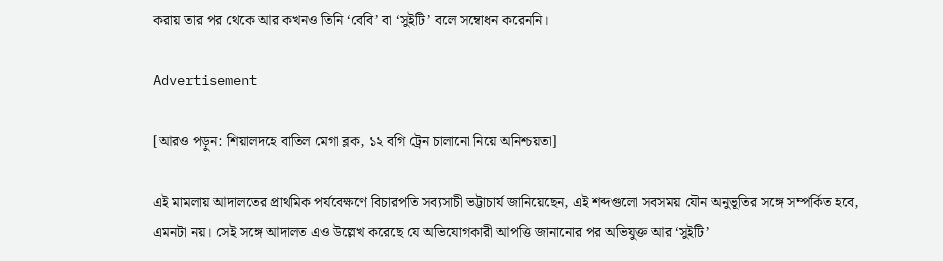করায় তার পর থেকে আর কখনও তিনি ‘বেবি’ বা ‘সুইটি’ বলে সম্বোধন করেননি।

Advertisement

[আরও পড়ুন: শিয়ালদহে বাতিল মেগা ব্লক, ১২ বগি ট্রেন চালানো নিয়ে অনিশ্চয়তা]

এই মামলায় আদালতের প্রাথমিক পর্যবেক্ষণে বিচারপতি সব্যসাচী ভট্টাচার্য জানিয়েছেন, এই শব্দগুলো সবসময় যৌন অনুভূতির সঙ্গে সম্পর্কিত হবে, এমনটা নয়। সেই সঙ্গে আদালত এও উল্লেখ করেছে যে অভিযোগকারী আপত্তি জানানোর পর অভিযুক্ত আর ‘সুইটি’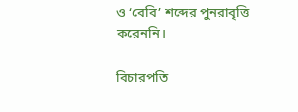ও ‘বেবি’ শব্দের পুনরাবৃত্তি করেননি।

বিচারপতি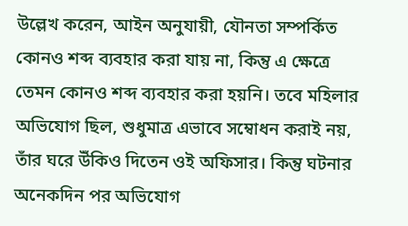উল্লেখ করেন, আইন অনুযায়ী, যৌনতা সম্পর্কিত কোনও শব্দ ব্যবহার করা যায় না, কিন্তু এ ক্ষেত্রে তেমন কোনও শব্দ ব্যবহার করা হয়নি। তবে মহিলার অভিযোগ ছিল, শুধুমাত্র এভাবে সম্বোধন করাই নয়, তাঁর ঘরে উঁকিও দিতেন ওই অফিসার। কিন্তু ঘটনার অনেকদিন পর অভিযোগ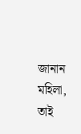জানান মহিলা, তাই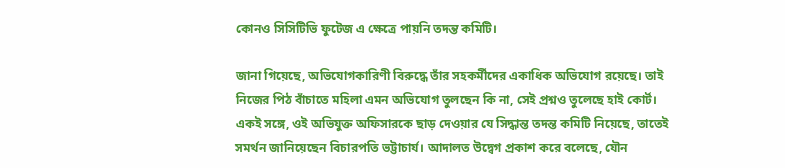কোনও সিসিটিভি ফুটেজ এ ক্ষেত্রে পায়নি তদন্ত কমিটি।

জানা গিয়েছে, অভিযোগকারিণী বিরুদ্ধে তাঁর সহকর্মীদের একাধিক অভিযোগ রয়েছে। তাই নিজের পিঠ বাঁচাতে মহিলা এমন অভিযোগ তুলছেন কি না, সেই প্রশ্নও তুলেছে হাই কোর্ট। একই সঙ্গে, ওই অভিযুক্ত অফিসারকে ছাড় দেওয়ার যে সিদ্ধান্ত তদন্ত কমিটি নিয়েছে, তাতেই সমর্থন জানিয়েছেন বিচারপতি ভট্টাচার্য। আদালত উদ্বেগ প্রকাশ করে বলেছে, যৌন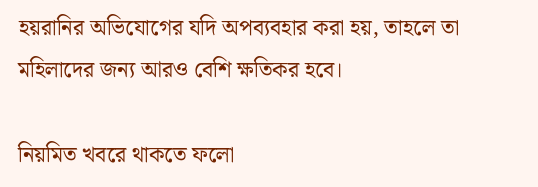হয়রানির অভিযোগের যদি অপব্যবহার করা হয়, তাহলে তা মহিলাদের জন্য আরও বেশি ক্ষতিকর হবে।

নিয়মিত খবরে থাকতে ফলো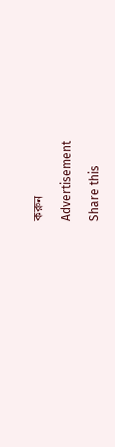করুন

Advertisement

Share this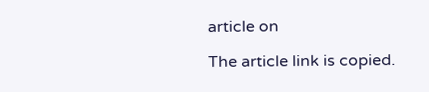article on

The article link is copied.